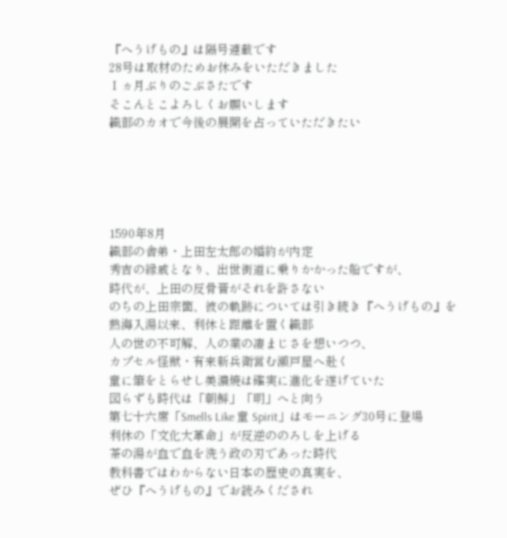『へうげもの』は隔号連載です
28号は取材のためお休みをいただきました
Ⅰヵ月ぶりのごぶさたです
そこんとこよろしくお願いします
織部のカオで今後の展開を占っていただきたい





1590年8月
織部の舎弟・上田左太郎の婚約が内定
秀吉の縁戚となり、出世街道に乗りかかった船ですが、
時代が、上田の反骨晋がそれを許さない
のちの上田宗箇、彼の軌跡については引き続き『へうげもの』を
熱海入湯以来、利休と距離を置く織部
人の世の不可解、人の業の凄まじさを想いつつ、
カプセル怪獣・有来新兵衛営む瀬戸屋へ赴く
童に筆をとらせし美濃焼は確実に進化を遂げていた
図らずも時代は「朝鮮」「明」へと向う
第七十六席「Smells Like 童 Spirit」はモーニング30号に登場
利休の「文化大革命」が反逆ののろしを上げる
茶の湯が血で血を洗う政の刃であった時代
教科書ではわからない日本の歴史の真実を、
ぜひ『へうげもの』でお読みくだされ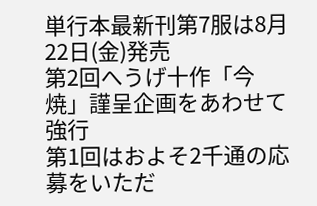単行本最新刊第7服は8月22日(金)発売
第2回へうげ十作「今焼」謹呈企画をあわせて強行
第1回はおよそ2千通の応募をいただ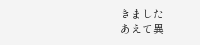きました
あえて異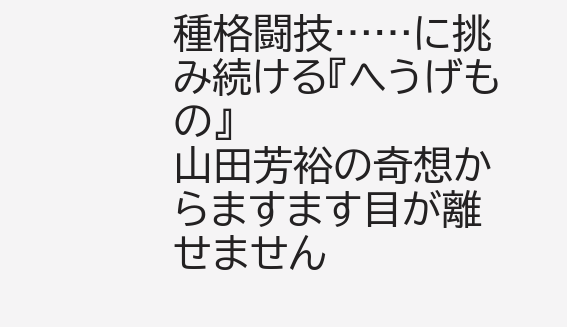種格闘技……に挑み続ける『へうげもの』
山田芳裕の奇想からますます目が離せません